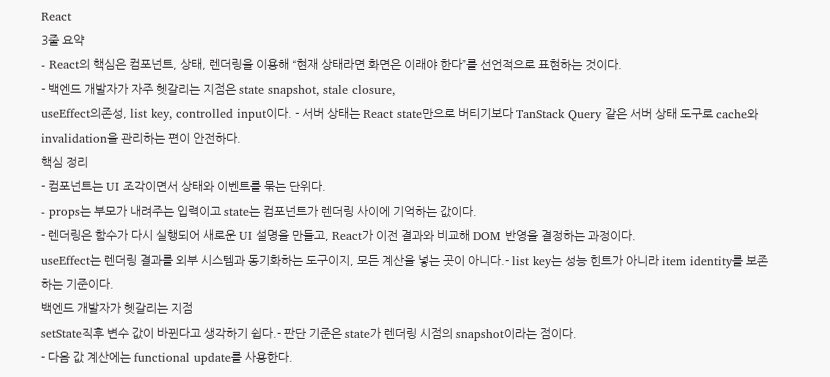React
3줄 요약
- React의 핵심은 컴포넌트, 상태, 렌더링을 이용해 “현재 상태라면 화면은 이래야 한다”를 선언적으로 표현하는 것이다.
- 백엔드 개발자가 자주 헷갈리는 지점은 state snapshot, stale closure,
useEffect의존성, list key, controlled input이다. - 서버 상태는 React state만으로 버티기보다 TanStack Query 같은 서버 상태 도구로 cache와 invalidation을 관리하는 편이 안전하다.
핵심 정리
- 컴포넌트는 UI 조각이면서 상태와 이벤트를 묶는 단위다.
- props는 부모가 내려주는 입력이고 state는 컴포넌트가 렌더링 사이에 기억하는 값이다.
- 렌더링은 함수가 다시 실행되어 새로운 UI 설명을 만들고, React가 이전 결과와 비교해 DOM 반영을 결정하는 과정이다.
useEffect는 렌더링 결과를 외부 시스템과 동기화하는 도구이지, 모든 계산을 넣는 곳이 아니다.- list key는 성능 힌트가 아니라 item identity를 보존하는 기준이다.
백엔드 개발자가 헷갈리는 지점
setState직후 변수 값이 바뀐다고 생각하기 쉽다.- 판단 기준은 state가 렌더링 시점의 snapshot이라는 점이다.
- 다음 값 계산에는 functional update를 사용한다.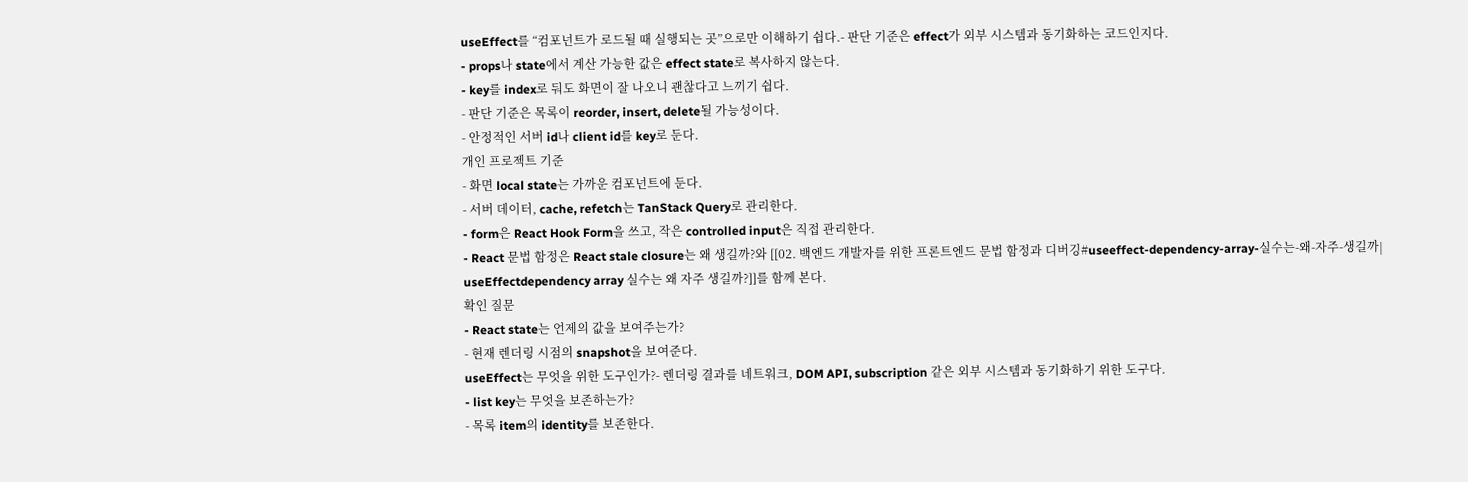useEffect를 “컴포넌트가 로드될 때 실행되는 곳”으로만 이해하기 쉽다.- 판단 기준은 effect가 외부 시스템과 동기화하는 코드인지다.
- props나 state에서 계산 가능한 값은 effect state로 복사하지 않는다.
- key를 index로 둬도 화면이 잘 나오니 괜찮다고 느끼기 쉽다.
- 판단 기준은 목록이 reorder, insert, delete될 가능성이다.
- 안정적인 서버 id나 client id를 key로 둔다.
개인 프로젝트 기준
- 화면 local state는 가까운 컴포넌트에 둔다.
- 서버 데이터, cache, refetch는 TanStack Query로 관리한다.
- form은 React Hook Form을 쓰고, 작은 controlled input은 직접 관리한다.
- React 문법 함정은 React stale closure는 왜 생길까?와 [[02. 백엔드 개발자를 위한 프론트엔드 문법 함정과 디버깅#useeffect-dependency-array-실수는-왜-자주-생길까|
useEffectdependency array 실수는 왜 자주 생길까?]]를 함께 본다.
확인 질문
- React state는 언제의 값을 보여주는가?
- 현재 렌더링 시점의 snapshot을 보여준다.
useEffect는 무엇을 위한 도구인가?- 렌더링 결과를 네트워크, DOM API, subscription 같은 외부 시스템과 동기화하기 위한 도구다.
- list key는 무엇을 보존하는가?
- 목록 item의 identity를 보존한다.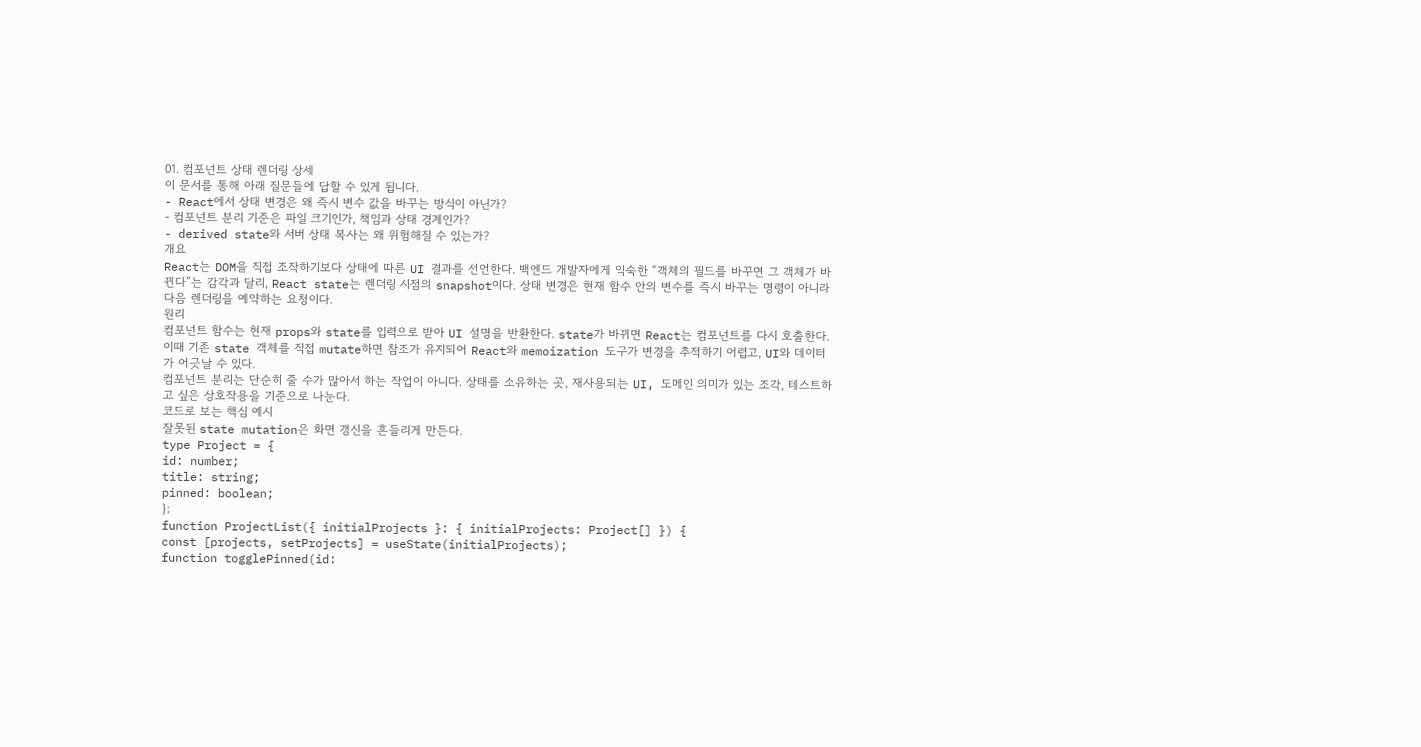01. 컴포넌트 상태 렌더링 상세
이 문서를 통해 아래 질문들에 답할 수 있게 됩니다.
- React에서 상태 변경은 왜 즉시 변수 값을 바꾸는 방식이 아닌가?
- 컴포넌트 분리 기준은 파일 크기인가, 책임과 상태 경계인가?
- derived state와 서버 상태 복사는 왜 위험해질 수 있는가?
개요
React는 DOM을 직접 조작하기보다 상태에 따른 UI 결과를 선언한다. 백엔드 개발자에게 익숙한 “객체의 필드를 바꾸면 그 객체가 바뀐다”는 감각과 달리, React state는 렌더링 시점의 snapshot이다. 상태 변경은 현재 함수 안의 변수를 즉시 바꾸는 명령이 아니라 다음 렌더링을 예약하는 요청이다.
원리
컴포넌트 함수는 현재 props와 state를 입력으로 받아 UI 설명을 반환한다. state가 바뀌면 React는 컴포넌트를 다시 호출한다. 이때 기존 state 객체를 직접 mutate하면 참조가 유지되어 React와 memoization 도구가 변경을 추적하기 어렵고, UI와 데이터가 어긋날 수 있다.
컴포넌트 분리는 단순히 줄 수가 많아서 하는 작업이 아니다. 상태를 소유하는 곳, 재사용되는 UI, 도메인 의미가 있는 조각, 테스트하고 싶은 상호작용을 기준으로 나눈다.
코드로 보는 핵심 예시
잘못된 state mutation은 화면 갱신을 흔들리게 만든다.
type Project = {
id: number;
title: string;
pinned: boolean;
};
function ProjectList({ initialProjects }: { initialProjects: Project[] }) {
const [projects, setProjects] = useState(initialProjects);
function togglePinned(id: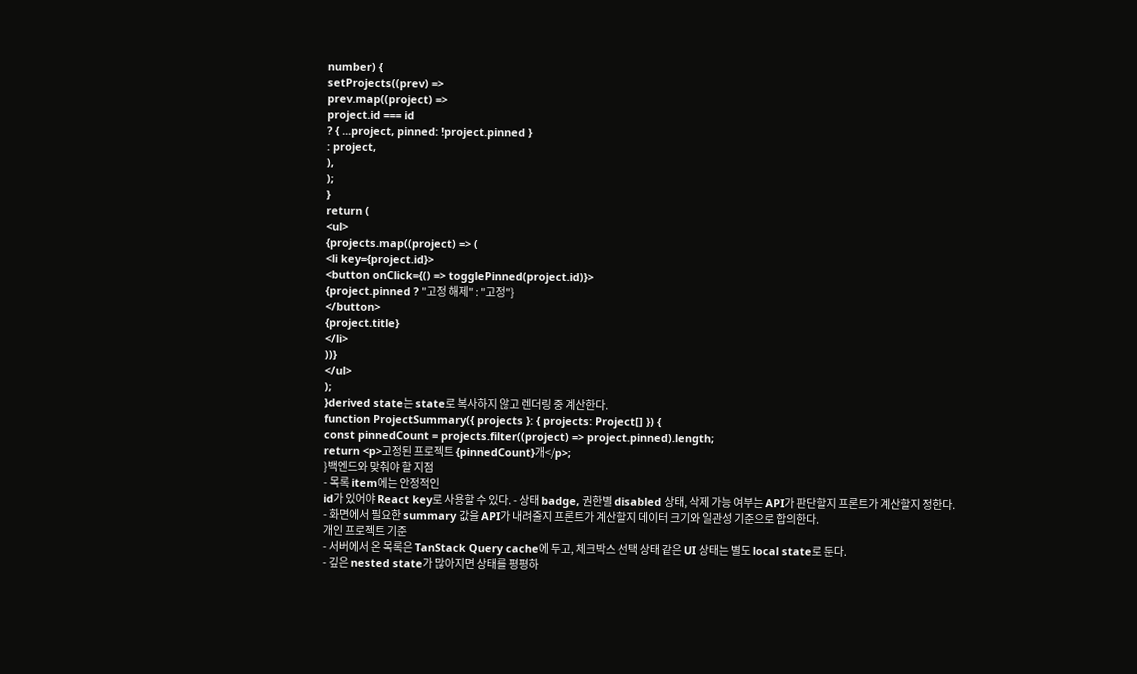number) {
setProjects((prev) =>
prev.map((project) =>
project.id === id
? { ...project, pinned: !project.pinned }
: project,
),
);
}
return (
<ul>
{projects.map((project) => (
<li key={project.id}>
<button onClick={() => togglePinned(project.id)}>
{project.pinned ? "고정 해제" : "고정"}
</button>
{project.title}
</li>
))}
</ul>
);
}derived state는 state로 복사하지 않고 렌더링 중 계산한다.
function ProjectSummary({ projects }: { projects: Project[] }) {
const pinnedCount = projects.filter((project) => project.pinned).length;
return <p>고정된 프로젝트 {pinnedCount}개</p>;
}백엔드와 맞춰야 할 지점
- 목록 item에는 안정적인
id가 있어야 React key로 사용할 수 있다. - 상태 badge, 권한별 disabled 상태, 삭제 가능 여부는 API가 판단할지 프론트가 계산할지 정한다.
- 화면에서 필요한 summary 값을 API가 내려줄지 프론트가 계산할지 데이터 크기와 일관성 기준으로 합의한다.
개인 프로젝트 기준
- 서버에서 온 목록은 TanStack Query cache에 두고, 체크박스 선택 상태 같은 UI 상태는 별도 local state로 둔다.
- 깊은 nested state가 많아지면 상태를 평평하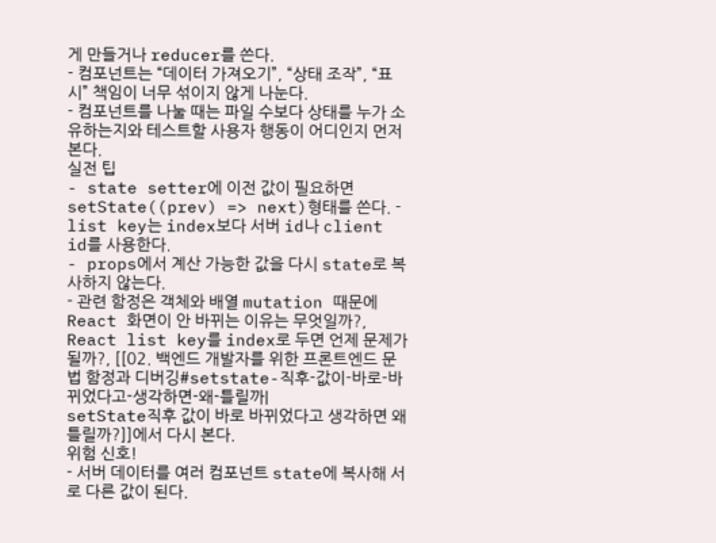게 만들거나 reducer를 쓴다.
- 컴포넌트는 “데이터 가져오기”, “상태 조작”, “표시” 책임이 너무 섞이지 않게 나눈다.
- 컴포넌트를 나눌 때는 파일 수보다 상태를 누가 소유하는지와 테스트할 사용자 행동이 어디인지 먼저 본다.
실전 팁
- state setter에 이전 값이 필요하면
setState((prev) => next)형태를 쓴다. - list key는 index보다 서버 id나 client id를 사용한다.
- props에서 계산 가능한 값을 다시 state로 복사하지 않는다.
- 관련 함정은 객체와 배열 mutation 때문에 React 화면이 안 바뀌는 이유는 무엇일까?, React list key를 index로 두면 언제 문제가 될까?, [[02. 백엔드 개발자를 위한 프론트엔드 문법 함정과 디버깅#setstate-직후-값이-바로-바뀌었다고-생각하면-왜-틀릴까|
setState직후 값이 바로 바뀌었다고 생각하면 왜 틀릴까?]]에서 다시 본다.
위험 신호!
- 서버 데이터를 여러 컴포넌트 state에 복사해 서로 다른 값이 된다.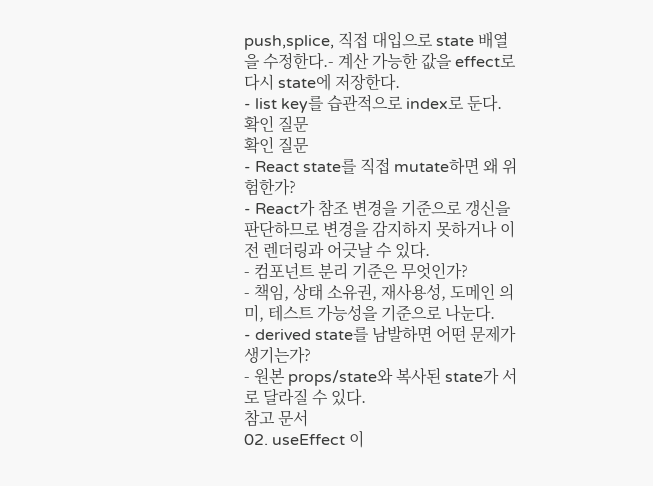push,splice, 직접 대입으로 state 배열을 수정한다.- 계산 가능한 값을 effect로 다시 state에 저장한다.
- list key를 습관적으로 index로 둔다.
확인 질문
확인 질문
- React state를 직접 mutate하면 왜 위험한가?
- React가 참조 변경을 기준으로 갱신을 판단하므로 변경을 감지하지 못하거나 이전 렌더링과 어긋날 수 있다.
- 컴포넌트 분리 기준은 무엇인가?
- 책임, 상태 소유권, 재사용성, 도메인 의미, 테스트 가능성을 기준으로 나눈다.
- derived state를 남발하면 어떤 문제가 생기는가?
- 원본 props/state와 복사된 state가 서로 달라질 수 있다.
참고 문서
02. useEffect 이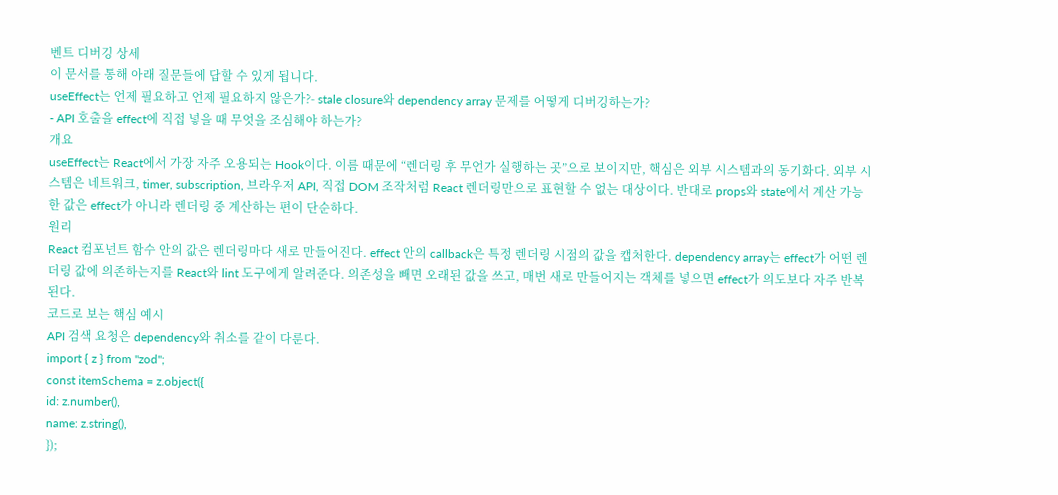벤트 디버깅 상세
이 문서를 통해 아래 질문들에 답할 수 있게 됩니다.
useEffect는 언제 필요하고 언제 필요하지 않은가?- stale closure와 dependency array 문제를 어떻게 디버깅하는가?
- API 호출을 effect에 직접 넣을 때 무엇을 조심해야 하는가?
개요
useEffect는 React에서 가장 자주 오용되는 Hook이다. 이름 때문에 “렌더링 후 무언가 실행하는 곳”으로 보이지만, 핵심은 외부 시스템과의 동기화다. 외부 시스템은 네트워크, timer, subscription, 브라우저 API, 직접 DOM 조작처럼 React 렌더링만으로 표현할 수 없는 대상이다. 반대로 props와 state에서 계산 가능한 값은 effect가 아니라 렌더링 중 계산하는 편이 단순하다.
원리
React 컴포넌트 함수 안의 값은 렌더링마다 새로 만들어진다. effect 안의 callback은 특정 렌더링 시점의 값을 캡처한다. dependency array는 effect가 어떤 렌더링 값에 의존하는지를 React와 lint 도구에게 알려준다. 의존성을 빼면 오래된 값을 쓰고, 매번 새로 만들어지는 객체를 넣으면 effect가 의도보다 자주 반복된다.
코드로 보는 핵심 예시
API 검색 요청은 dependency와 취소를 같이 다룬다.
import { z } from "zod";
const itemSchema = z.object({
id: z.number(),
name: z.string(),
});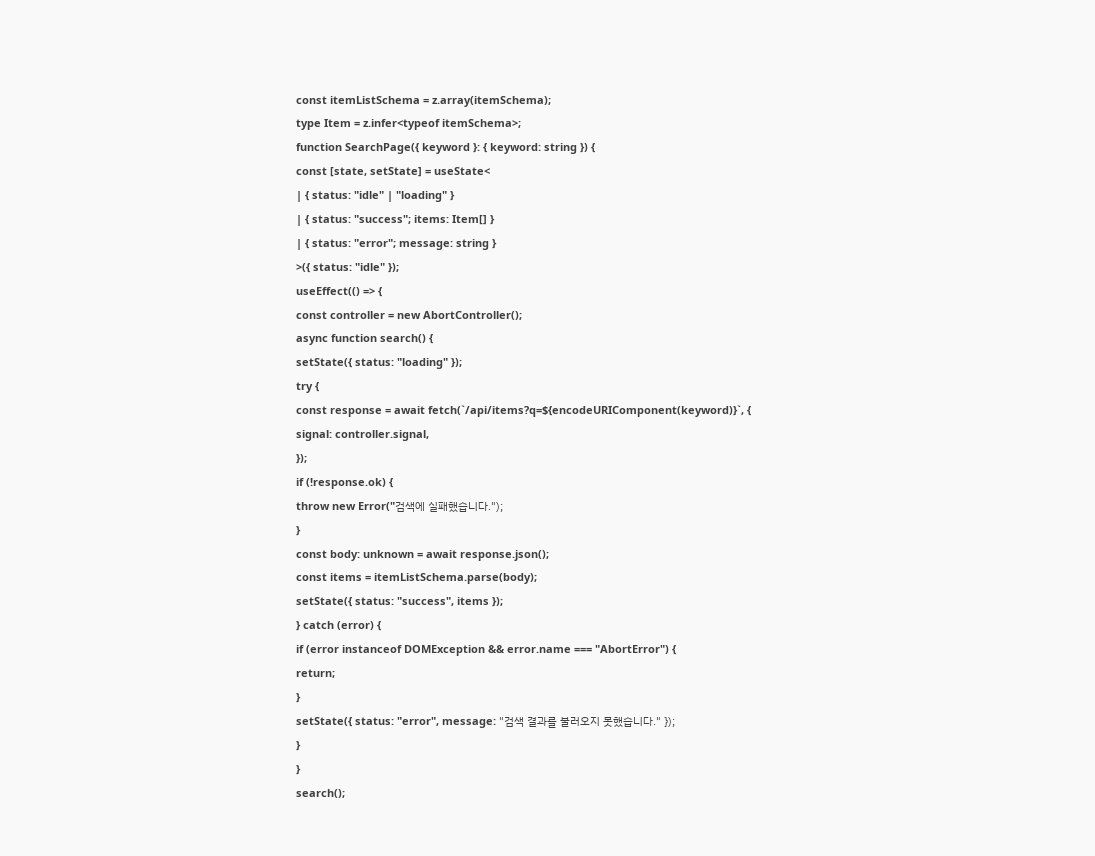const itemListSchema = z.array(itemSchema);
type Item = z.infer<typeof itemSchema>;
function SearchPage({ keyword }: { keyword: string }) {
const [state, setState] = useState<
| { status: "idle" | "loading" }
| { status: "success"; items: Item[] }
| { status: "error"; message: string }
>({ status: "idle" });
useEffect(() => {
const controller = new AbortController();
async function search() {
setState({ status: "loading" });
try {
const response = await fetch(`/api/items?q=${encodeURIComponent(keyword)}`, {
signal: controller.signal,
});
if (!response.ok) {
throw new Error("검색에 실패했습니다.");
}
const body: unknown = await response.json();
const items = itemListSchema.parse(body);
setState({ status: "success", items });
} catch (error) {
if (error instanceof DOMException && error.name === "AbortError") {
return;
}
setState({ status: "error", message: "검색 결과를 불러오지 못했습니다." });
}
}
search();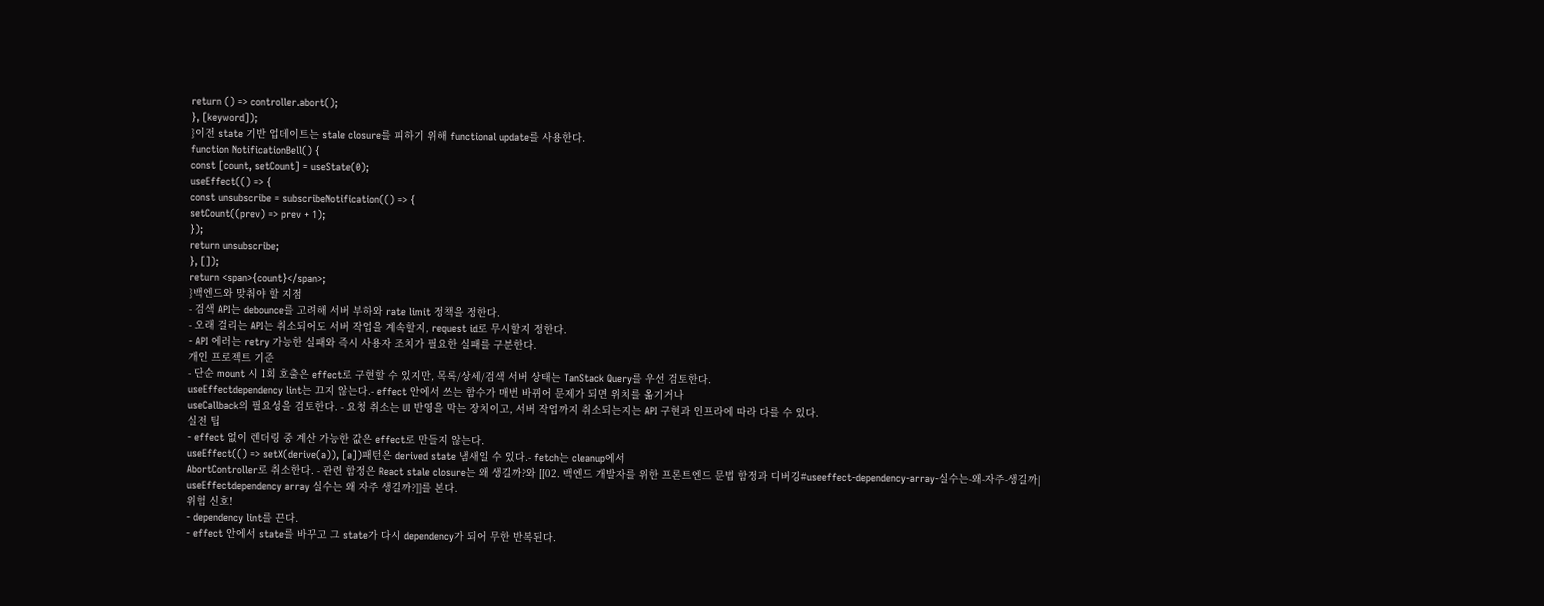return () => controller.abort();
}, [keyword]);
}이전 state 기반 업데이트는 stale closure를 피하기 위해 functional update를 사용한다.
function NotificationBell() {
const [count, setCount] = useState(0);
useEffect(() => {
const unsubscribe = subscribeNotification(() => {
setCount((prev) => prev + 1);
});
return unsubscribe;
}, []);
return <span>{count}</span>;
}백엔드와 맞춰야 할 지점
- 검색 API는 debounce를 고려해 서버 부하와 rate limit 정책을 정한다.
- 오래 걸리는 API는 취소되어도 서버 작업을 계속할지, request id로 무시할지 정한다.
- API 에러는 retry 가능한 실패와 즉시 사용자 조치가 필요한 실패를 구분한다.
개인 프로젝트 기준
- 단순 mount 시 1회 호출은 effect로 구현할 수 있지만, 목록/상세/검색 서버 상태는 TanStack Query를 우선 검토한다.
useEffectdependency lint는 끄지 않는다.- effect 안에서 쓰는 함수가 매번 바뀌어 문제가 되면 위치를 옮기거나
useCallback의 필요성을 검토한다. - 요청 취소는 UI 반영을 막는 장치이고, 서버 작업까지 취소되는지는 API 구현과 인프라에 따라 다를 수 있다.
실전 팁
- effect 없이 렌더링 중 계산 가능한 값은 effect로 만들지 않는다.
useEffect(() => setX(derive(a)), [a])패턴은 derived state 냄새일 수 있다.- fetch는 cleanup에서
AbortController로 취소한다. - 관련 함정은 React stale closure는 왜 생길까?와 [[02. 백엔드 개발자를 위한 프론트엔드 문법 함정과 디버깅#useeffect-dependency-array-실수는-왜-자주-생길까|
useEffectdependency array 실수는 왜 자주 생길까?]]를 본다.
위험 신호!
- dependency lint를 끈다.
- effect 안에서 state를 바꾸고 그 state가 다시 dependency가 되어 무한 반복된다.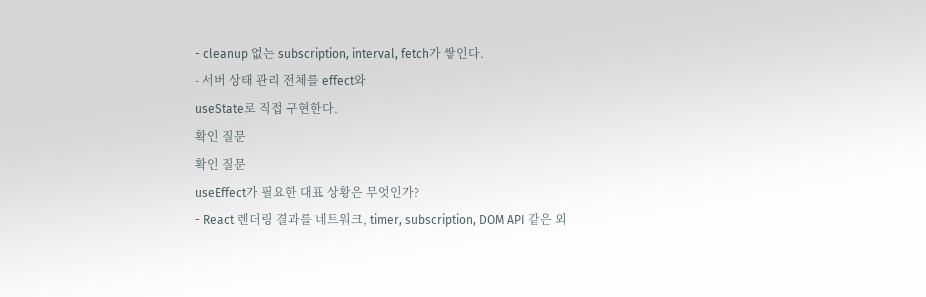- cleanup 없는 subscription, interval, fetch가 쌓인다.
- 서버 상태 관리 전체를 effect와
useState로 직접 구현한다.
확인 질문
확인 질문
useEffect가 필요한 대표 상황은 무엇인가?
- React 렌더링 결과를 네트워크, timer, subscription, DOM API 같은 외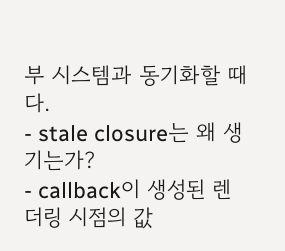부 시스템과 동기화할 때다.
- stale closure는 왜 생기는가?
- callback이 생성된 렌더링 시점의 값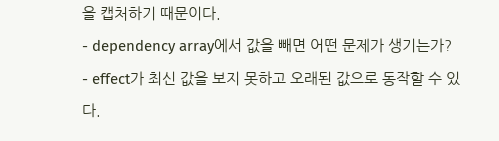을 캡처하기 때문이다.
- dependency array에서 값을 빼면 어떤 문제가 생기는가?
- effect가 최신 값을 보지 못하고 오래된 값으로 동작할 수 있다.